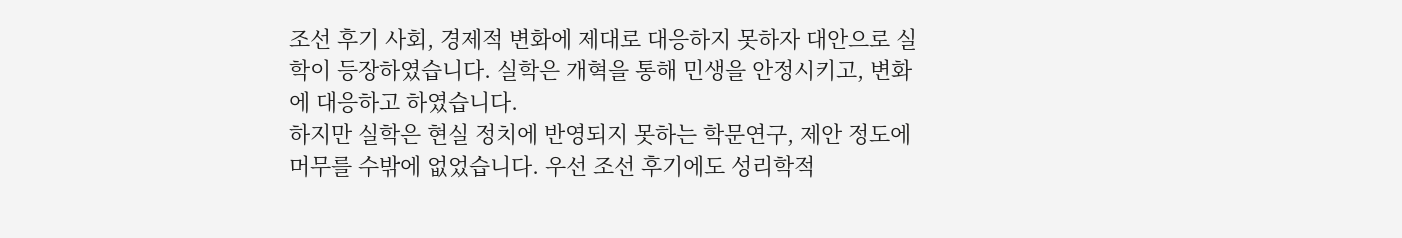조선 후기 사회, 경제적 변화에 제대로 대응하지 못하자 대안으로 실학이 등장하였습니다. 실학은 개혁을 통해 민생을 안정시키고, 변화에 대응하고 하였습니다.
하지만 실학은 현실 정치에 반영되지 못하는 학문연구, 제안 정도에 머무를 수밖에 없었습니다. 우선 조선 후기에도 성리학적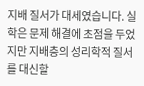지배 질서가 대세였습니다. 실학은 문제 해결에 초점을 두었지만 지배층의 성리학적 질서를 대신할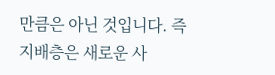만큼은 아닌 것입니다. 즉 지배층은 새로운 사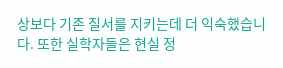상보다 기존 질서를 지키는데 더 익숙했습니다. 또한 실학자들은 현실 정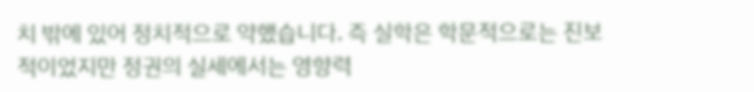치 밖에 있어 정치적으로 약했습니다. 즉 실학은 학문적으로는 진보적이었지만 정권의 실세에서는 영향력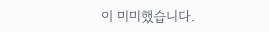이 미미했습니다.